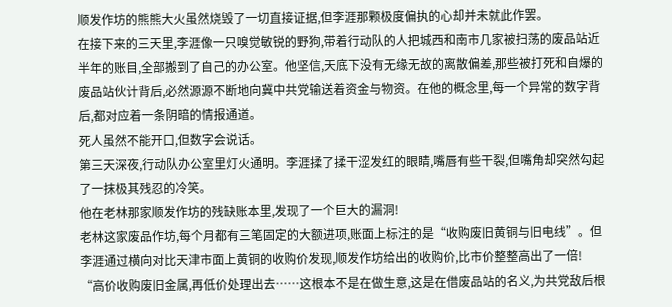顺发作坊的熊熊大火虽然烧毁了一切直接证据,但李涯那颗极度偏执的心却并未就此作罢。
在接下来的三天里,李涯像一只嗅觉敏锐的野狗,带着行动队的人把城西和南市几家被扫荡的废品站近半年的账目,全部搬到了自己的办公室。他坚信,天底下没有无缘无故的离散偏差,那些被打死和自爆的废品站伙计背后,必然源源不断地向冀中共党输送着资金与物资。在他的概念里,每一个异常的数字背后,都对应着一条阴暗的情报通道。
死人虽然不能开口,但数字会说话。
第三天深夜,行动队办公室里灯火通明。李涯揉了揉干涩发红的眼睛,嘴唇有些干裂,但嘴角却突然勾起了一抹极其残忍的冷笑。
他在老林那家顺发作坊的残缺账本里,发现了一个巨大的漏洞!
老林这家废品作坊,每个月都有三笔固定的大额进项,账面上标注的是“收购废旧黄铜与旧电线”。但李涯通过横向对比天津市面上黄铜的收购价发现,顺发作坊给出的收购价,比市价整整高出了一倍!
“高价收购废旧金属,再低价处理出去……这根本不是在做生意,这是在借废品站的名义,为共党敌后根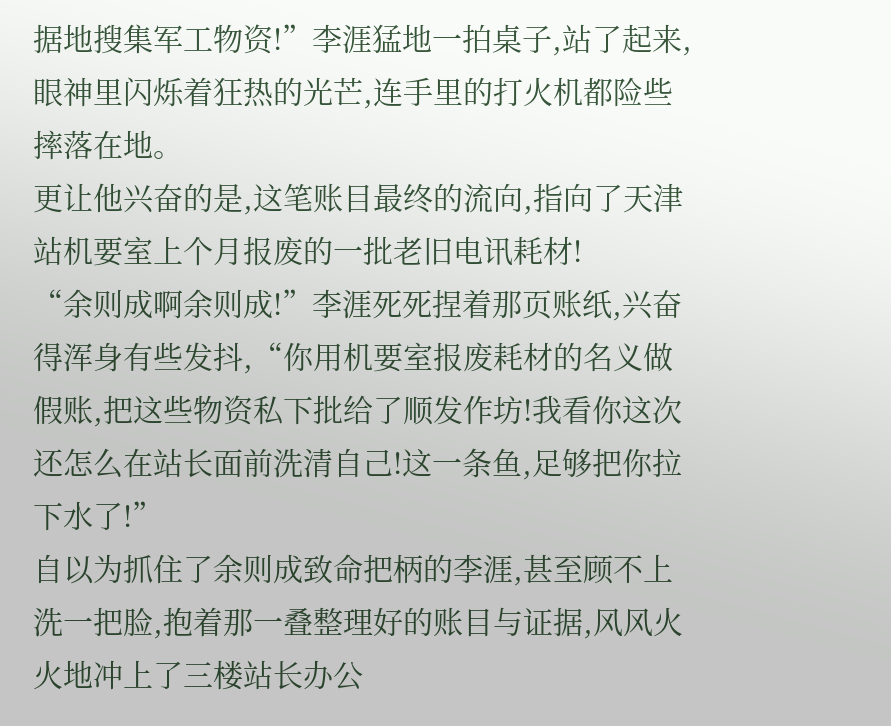据地搜集军工物资!”李涯猛地一拍桌子,站了起来,眼神里闪烁着狂热的光芒,连手里的打火机都险些摔落在地。
更让他兴奋的是,这笔账目最终的流向,指向了天津站机要室上个月报废的一批老旧电讯耗材!
“余则成啊余则成!”李涯死死捏着那页账纸,兴奋得浑身有些发抖,“你用机要室报废耗材的名义做假账,把这些物资私下批给了顺发作坊!我看你这次还怎么在站长面前洗清自己!这一条鱼,足够把你拉下水了!”
自以为抓住了余则成致命把柄的李涯,甚至顾不上洗一把脸,抱着那一叠整理好的账目与证据,风风火火地冲上了三楼站长办公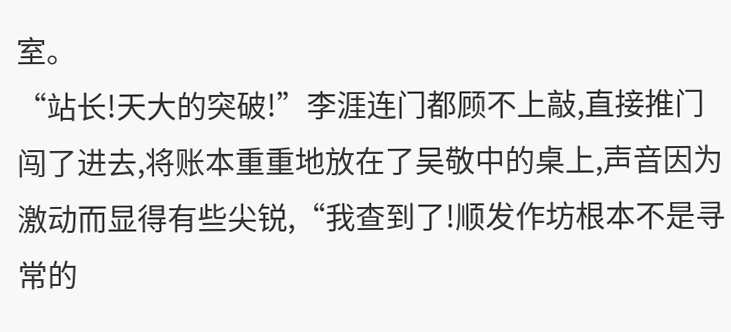室。
“站长!天大的突破!”李涯连门都顾不上敲,直接推门闯了进去,将账本重重地放在了吴敬中的桌上,声音因为激动而显得有些尖锐,“我查到了!顺发作坊根本不是寻常的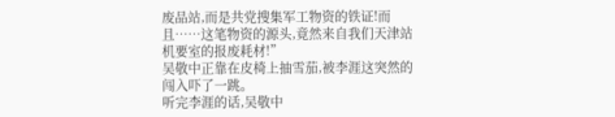废品站,而是共党搜集军工物资的铁证!而且……这笔物资的源头,竟然来自我们天津站机要室的报废耗材!”
吴敬中正靠在皮椅上抽雪茄,被李涯这突然的闯入吓了一跳。
听完李涯的话,吴敬中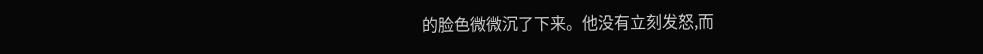的脸色微微沉了下来。他没有立刻发怒,而